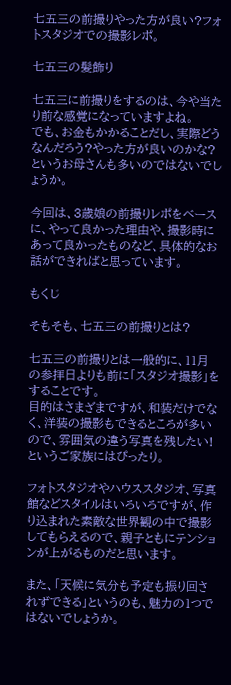七五三の前撮りやった方が良い?フォトスタジオでの撮影レポ。

七五三の髪飾り

七五三に前撮りをするのは、今や当たり前な感覚になっていますよね。
でも、お金もかかることだし、実際どうなんだろう?やった方が良いのかな?というお母さんも多いのではないでしょうか。

今回は、3歳娘の前撮りレポをベースに、やって良かった理由や、撮影時にあって良かったものなど、具体的なお話ができればと思っています。

もくじ

そもそも、七五三の前撮りとは?

七五三の前撮りとは一般的に、11月の参拝日よりも前に「スタジオ撮影」をすることです。
目的はさまざまですが、和装だけでなく、洋装の撮影もできるところが多いので、雰囲気の違う写真を残したい!というご家族にはぴったり。

フォトスタジオやハウススタジオ、写真館などスタイルはいろいろですが、作り込まれた素敵な世界観の中で撮影してもらえるので、親子ともにテンションが上がるものだと思います。

また、「天候に気分も予定も振り回されずできる」というのも、魅力の1つではないでしょうか。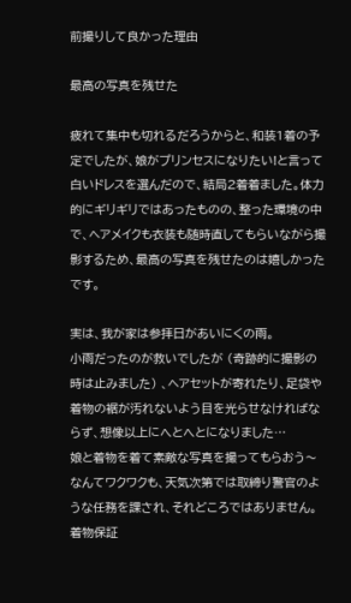前撮りして良かった理由

最高の写真を残せた

疲れて集中も切れるだろうからと、和装1着の予定でしたが、娘がプリンセスになりたい!と言って白いドレスを選んだので、結局2着着ました。体力的にギリギリではあったものの、整った環境の中で、ヘアメイクも衣装も随時直してもらいながら撮影するため、最高の写真を残せたのは嬉しかったです。

実は、我が家は参拝日があいにくの雨。
小雨だったのが救いでしたが (奇跡的に撮影の時は止みました) 、ヘアセットが寄れたり、足袋や着物の裾が汚れないよう目を光らせなければならず、想像以上にへとへとになりました…
娘と着物を着て素敵な写真を撮ってもらおう〜なんてワクワクも、天気次第では取締り警官のような任務を課され、それどころではありません。着物保証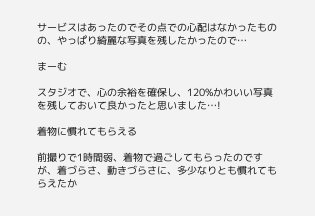サービスはあったのでその点での心配はなかったものの、やっぱり綺麗な写真を残したかったので…

まーむ

スタジオで、心の余裕を確保し、120%かわいい写真を残しておいて良かったと思いました…!

着物に慣れてもらえる

前撮りで1時間弱、着物で過ごしてもらったのですが、着づらさ、動きづらさに、多少なりとも慣れてもらえたか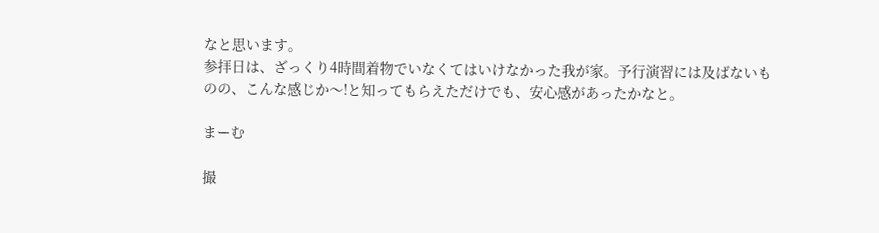なと思います。
参拝日は、ざっくり4時間着物でいなくてはいけなかった我が家。予行演習には及ばないものの、こんな感じか〜!と知ってもらえただけでも、安心感があったかなと。

まーむ

撮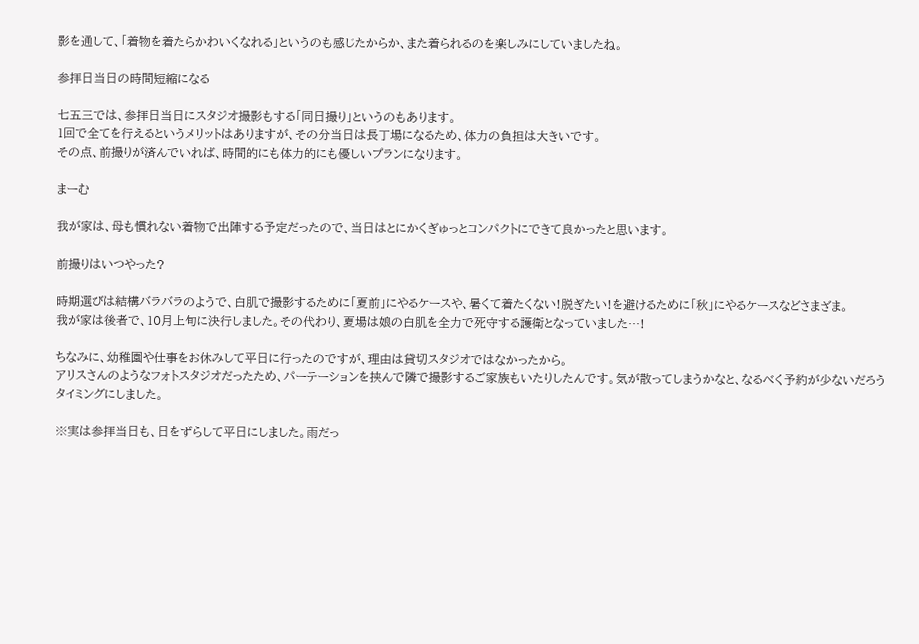影を通して、「着物を着たらかわいくなれる」というのも感じたからか、また着られるのを楽しみにしていましたね。

参拝日当日の時間短縮になる

七五三では、参拝日当日にスタジオ撮影もする「同日撮り」というのもあります。
1回で全てを行えるというメリットはありますが、その分当日は長丁場になるため、体力の負担は大きいです。
その点、前撮りが済んでいれば、時間的にも体力的にも優しいプランになります。

まーむ

我が家は、母も慣れない着物で出陣する予定だったので、当日はとにかくぎゅっとコンパクトにできて良かったと思います。

前撮りはいつやった?

時期選びは結構バラバラのようで、白肌で撮影するために「夏前」にやるケースや、暑くて着たくない!脱ぎたい!を避けるために「秋」にやるケースなどさまざま。
我が家は後者で、10月上旬に決行しました。その代わり、夏場は娘の白肌を全力で死守する護衛となっていました…!

ちなみに、幼稚園や仕事をお休みして平日に行ったのですが、理由は貸切スタジオではなかったから。
アリスさんのようなフォトスタジオだったため、パーテーションを挟んで隣で撮影するご家族もいたりしたんです。気が散ってしまうかなと、なるべく予約が少ないだろうタイミングにしました。

※実は参拝当日も、日をずらして平日にしました。雨だっ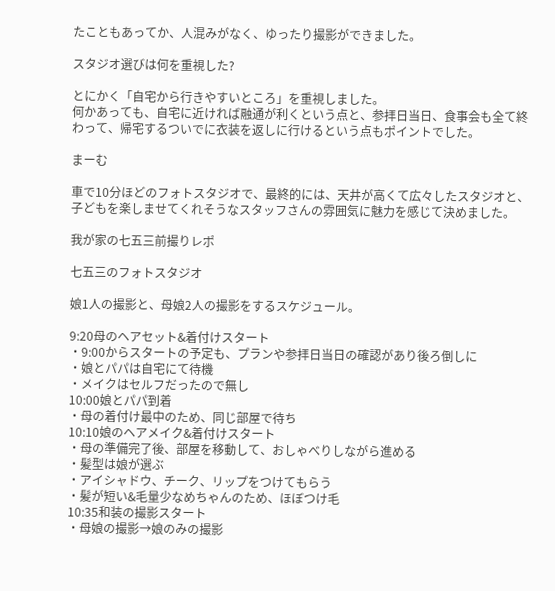たこともあってか、人混みがなく、ゆったり撮影ができました。

スタジオ選びは何を重視した?

とにかく「自宅から行きやすいところ」を重視しました。
何かあっても、自宅に近ければ融通が利くという点と、参拝日当日、食事会も全て終わって、帰宅するついでに衣装を返しに行けるという点もポイントでした。

まーむ

車で10分ほどのフォトスタジオで、最終的には、天井が高くて広々したスタジオと、子どもを楽しませてくれそうなスタッフさんの雰囲気に魅力を感じて決めました。

我が家の七五三前撮りレポ

七五三のフォトスタジオ

娘1人の撮影と、母娘2人の撮影をするスケジュール。

9:20母のヘアセット&着付けスタート
・9:00からスタートの予定も、プランや参拝日当日の確認があり後ろ倒しに
・娘とパパは自宅にて待機
・メイクはセルフだったので無し
10:00娘とパパ到着
・母の着付け最中のため、同じ部屋で待ち
10:10娘のヘアメイク&着付けスタート
・母の準備完了後、部屋を移動して、おしゃべりしながら進める
・髪型は娘が選ぶ
・アイシャドウ、チーク、リップをつけてもらう
・髪が短い&毛量少なめちゃんのため、ほぼつけ毛
10:35和装の撮影スタート
・母娘の撮影→娘のみの撮影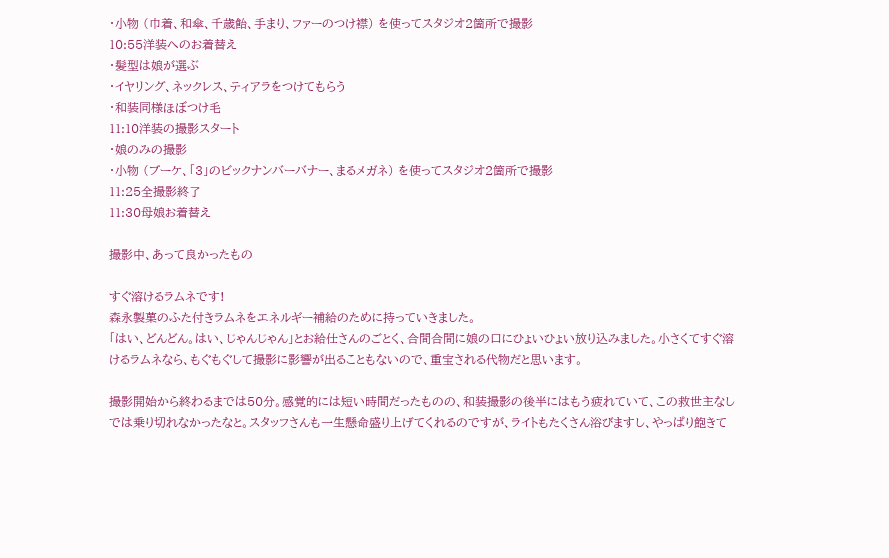・小物 (巾着、和傘、千歳飴、手まり、ファーのつけ襟) を使ってスタジオ2箇所で撮影
10:55洋装へのお着替え
・髪型は娘が選ぶ
・イヤリング、ネックレス、ティアラをつけてもらう
・和装同様ほぼつけ毛
11:10洋装の撮影スタート
・娘のみの撮影
・小物 (ブーケ、「3」のビックナンバーバナー、まるメガネ) を使ってスタジオ2箇所で撮影
11:25全撮影終了
11:30母娘お着替え

撮影中、あって良かったもの

すぐ溶けるラムネです!
森永製菓のふた付きラムネをエネルギー補給のために持っていきました。
「はい、どんどん。はい、じゃんじゃん」とお給仕さんのごとく、合間合間に娘の口にひょいひょい放り込みました。小さくてすぐ溶けるラムネなら、もぐもぐして撮影に影響が出ることもないので、重宝される代物だと思います。

撮影開始から終わるまでは50分。感覚的には短い時間だったものの、和装撮影の後半にはもう疲れていて、この救世主なしでは乗り切れなかったなと。スタッフさんも一生懸命盛り上げてくれるのですが、ライトもたくさん浴びますし、やっぱり飽きて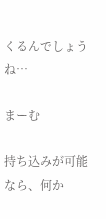くるんでしょうね…

まーむ

持ち込みが可能なら、何か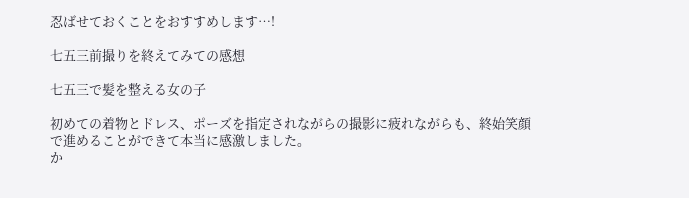忍ばせておくことをおすすめします…!

七五三前撮りを終えてみての感想

七五三で髪を整える女の子

初めての着物とドレス、ポーズを指定されながらの撮影に疲れながらも、終始笑顔で進めることができて本当に感激しました。
か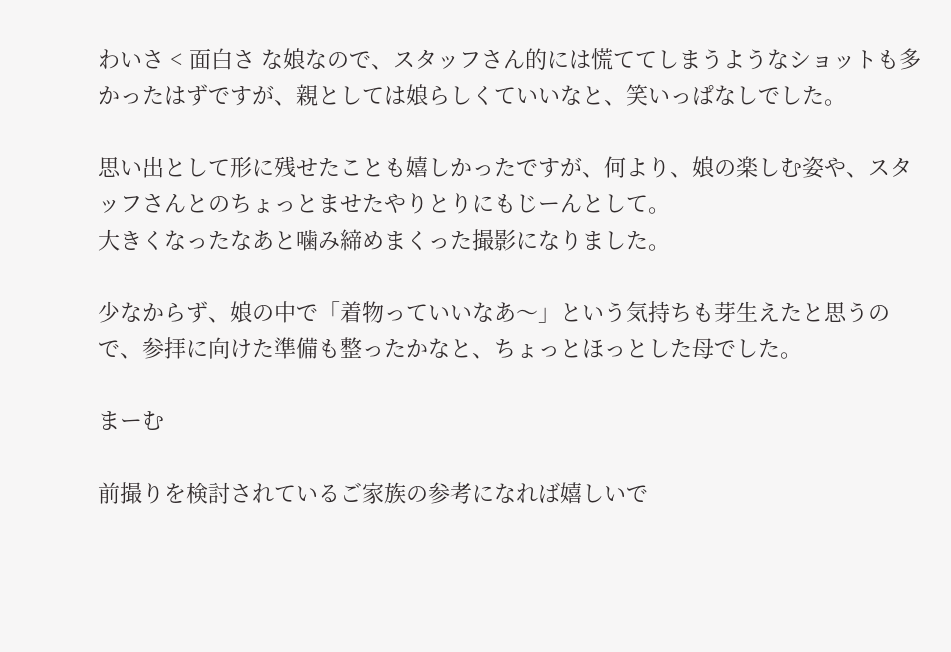わいさ < 面白さ な娘なので、スタッフさん的には慌ててしまうようなショットも多かったはずですが、親としては娘らしくていいなと、笑いっぱなしでした。

思い出として形に残せたことも嬉しかったですが、何より、娘の楽しむ姿や、スタッフさんとのちょっとませたやりとりにもじーんとして。
大きくなったなあと噛み締めまくった撮影になりました。

少なからず、娘の中で「着物っていいなあ〜」という気持ちも芽生えたと思うので、参拝に向けた準備も整ったかなと、ちょっとほっとした母でした。

まーむ

前撮りを検討されているご家族の参考になれば嬉しいで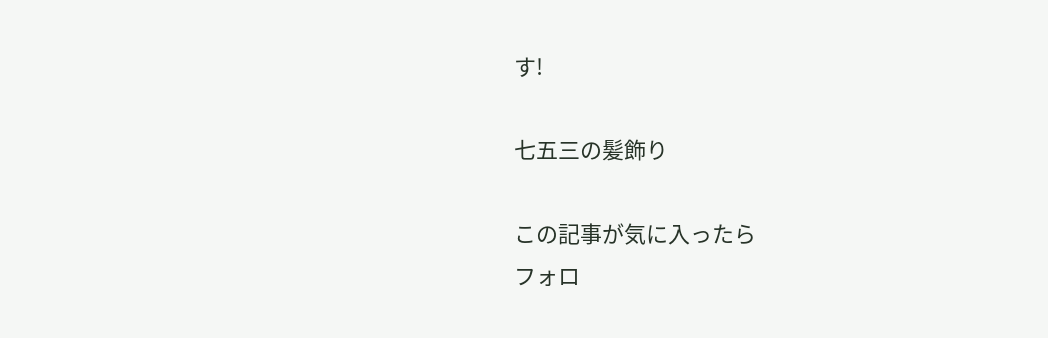す!

七五三の髪飾り

この記事が気に入ったら
フォロ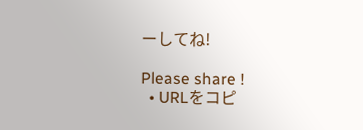ーしてね!

Please share !
  • URLをコピ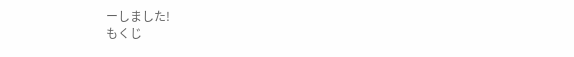ーしました!
もくじ